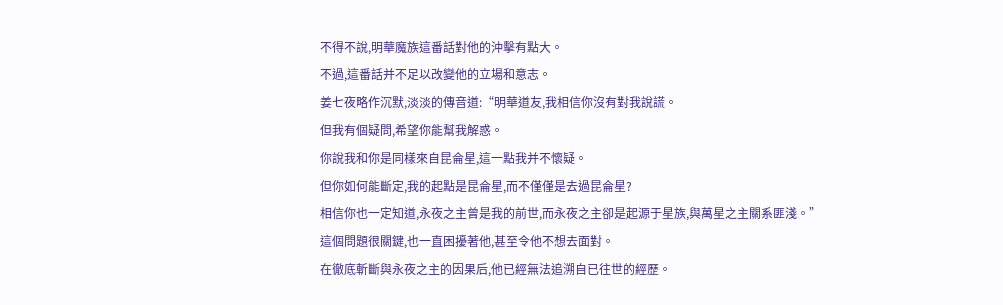不得不說,明華魔族這番話對他的沖擊有點大。
不過,這番話并不足以改變他的立場和意志。
姜七夜略作沉默,淡淡的傳音道:“明華道友,我相信你沒有對我說謊。
但我有個疑問,希望你能幫我解惑。
你說我和你是同樣來自昆侖星,這一點我并不懷疑。
但你如何能斷定,我的起點是昆侖星,而不僅僅是去過昆侖星?
相信你也一定知道,永夜之主曾是我的前世,而永夜之主卻是起源于星族,與萬星之主關系匪淺。”
這個問題很關鍵,也一直困擾著他,甚至令他不想去面對。
在徹底斬斷與永夜之主的因果后,他已經無法追溯自已往世的經歷。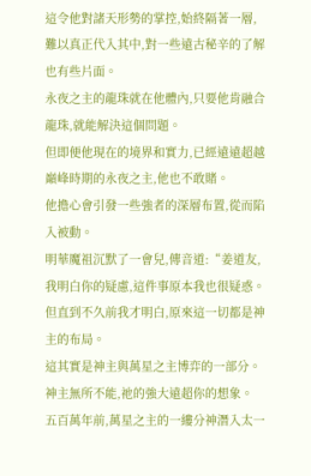這令他對諸天形勢的掌控,始終隔著一層,難以真正代入其中,對一些遠古秘辛的了解也有些片面。
永夜之主的龍珠就在他體內,只要他肯融合龍珠,就能解決這個問題。
但即便他現在的境界和實力,已經遠遠超越巔峰時期的永夜之主,他也不敢賭。
他擔心會引發一些強者的深層布置,從而陷入被動。
明華魔祖沉默了一會兒,傳音道:“姜道友,我明白你的疑慮,這件事原本我也很疑惑。
但直到不久前我才明白,原來這一切都是神主的布局。
這其實是神主與萬星之主博弈的一部分。
神主無所不能,祂的強大遠超你的想象。
五百萬年前,萬星之主的一縷分神潛入太一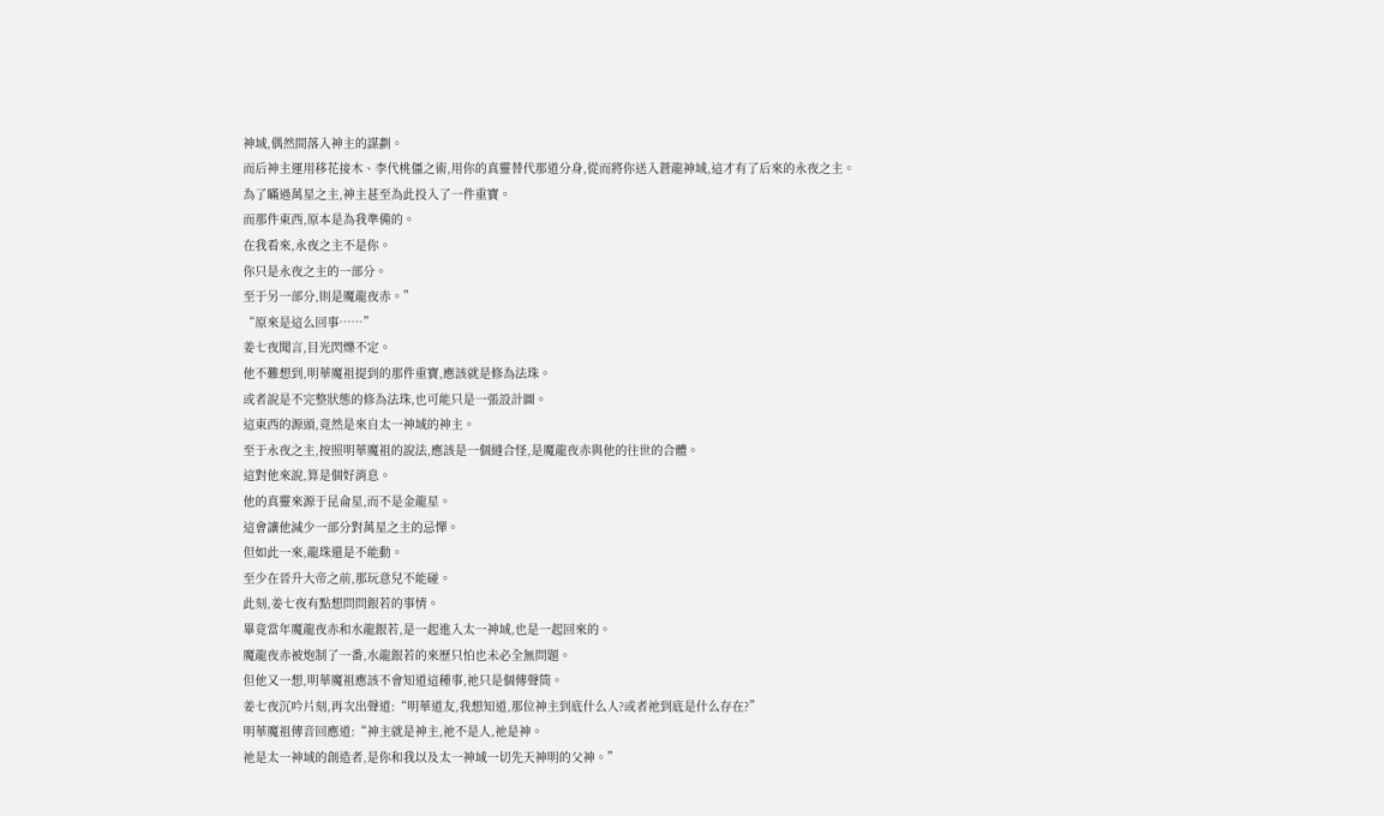神域,偶然間落入神主的謀劃。
而后神主運用移花接木、李代桃僵之術,用你的真靈替代那道分身,從而將你送入蒼龍神域,這才有了后來的永夜之主。
為了瞞過萬星之主,神主甚至為此投入了一件重寶。
而那件東西,原本是為我準備的。
在我看來,永夜之主不是你。
你只是永夜之主的一部分。
至于另一部分,則是魔龍夜赤。”
“原來是這么回事……”
姜七夜聞言,目光閃爍不定。
他不難想到,明華魔祖提到的那件重寶,應該就是修為法珠。
或者說是不完整狀態的修為法珠,也可能只是一張設計圖。
這東西的源頭,竟然是來自太一神域的神主。
至于永夜之主,按照明華魔祖的說法,應該是一個縫合怪,是魔龍夜赤與他的往世的合體。
這對他來說,算是個好消息。
他的真靈來源于昆侖星,而不是金龍星。
這會讓他減少一部分對萬星之主的忌憚。
但如此一來,龍珠還是不能動。
至少在晉升大帝之前,那玩意兒不能碰。
此刻,姜七夜有點想問問銀若的事情。
畢竟當年魔龍夜赤和水龍銀若,是一起進入太一神域,也是一起回來的。
魔龍夜赤被炮制了一番,水龍銀若的來歷只怕也未必全無問題。
但他又一想,明華魔祖應該不會知道這種事,祂只是個傳聲筒。
姜七夜沉吟片刻,再次出聲道:“明華道友,我想知道,那位神主到底什么人?或者祂到底是什么存在?”
明華魔祖傳音回應道:“神主就是神主,祂不是人,祂是神。
祂是太一神域的創造者,是你和我以及太一神域一切先天神明的父神。”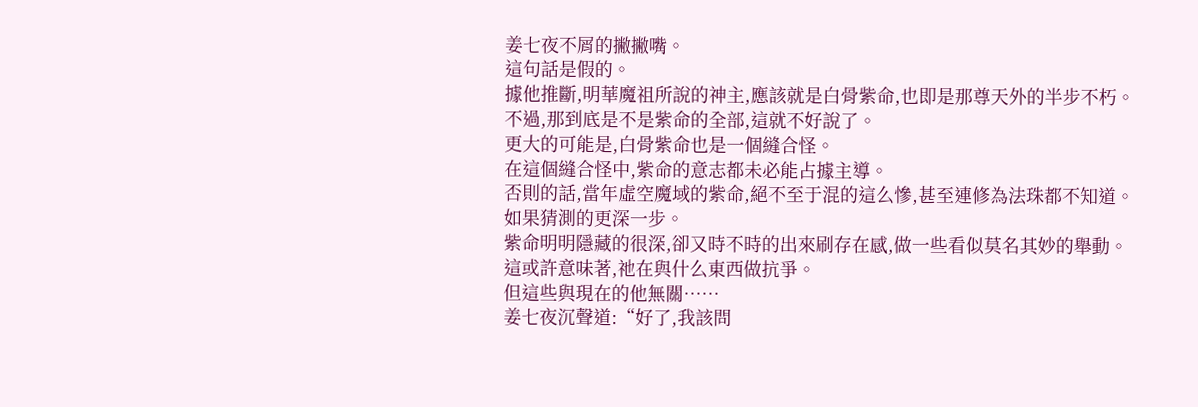姜七夜不屑的撇撇嘴。
這句話是假的。
據他推斷,明華魔祖所說的神主,應該就是白骨紫命,也即是那尊天外的半步不朽。
不過,那到底是不是紫命的全部,這就不好說了。
更大的可能是,白骨紫命也是一個縫合怪。
在這個縫合怪中,紫命的意志都未必能占據主導。
否則的話,當年虛空魔域的紫命,絕不至于混的這么慘,甚至連修為法珠都不知道。
如果猜測的更深一步。
紫命明明隱藏的很深,卻又時不時的出來刷存在感,做一些看似莫名其妙的舉動。
這或許意味著,祂在與什么東西做抗爭。
但這些與現在的他無關……
姜七夜沉聲道:“好了,我該問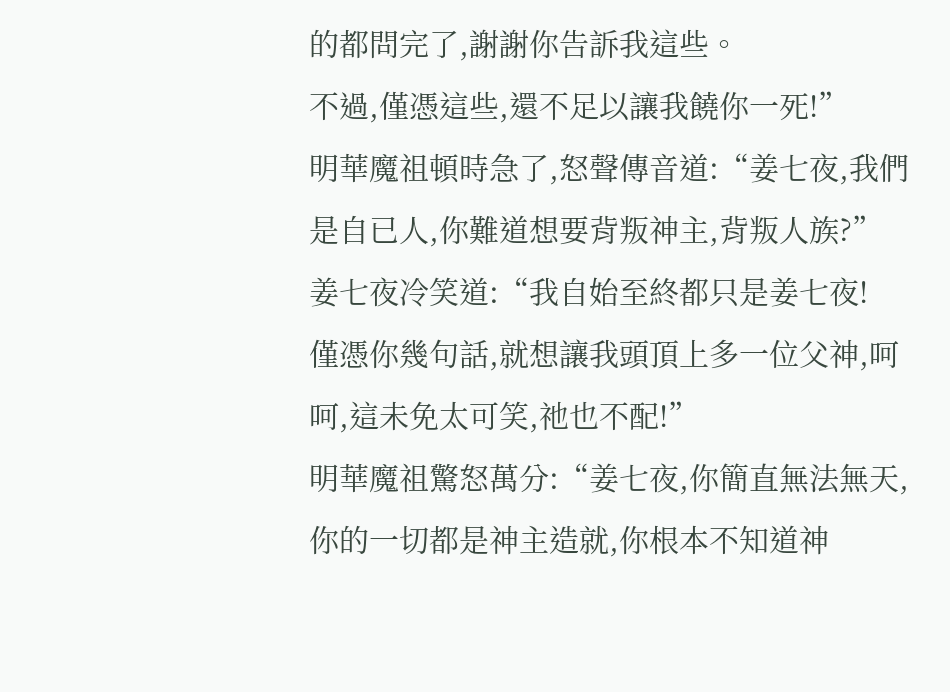的都問完了,謝謝你告訴我這些。
不過,僅憑這些,還不足以讓我饒你一死!”
明華魔祖頓時急了,怒聲傳音道:“姜七夜,我們是自已人,你難道想要背叛神主,背叛人族?”
姜七夜冷笑道:“我自始至終都只是姜七夜!
僅憑你幾句話,就想讓我頭頂上多一位父神,呵呵,這未免太可笑,祂也不配!”
明華魔祖驚怒萬分:“姜七夜,你簡直無法無天,你的一切都是神主造就,你根本不知道神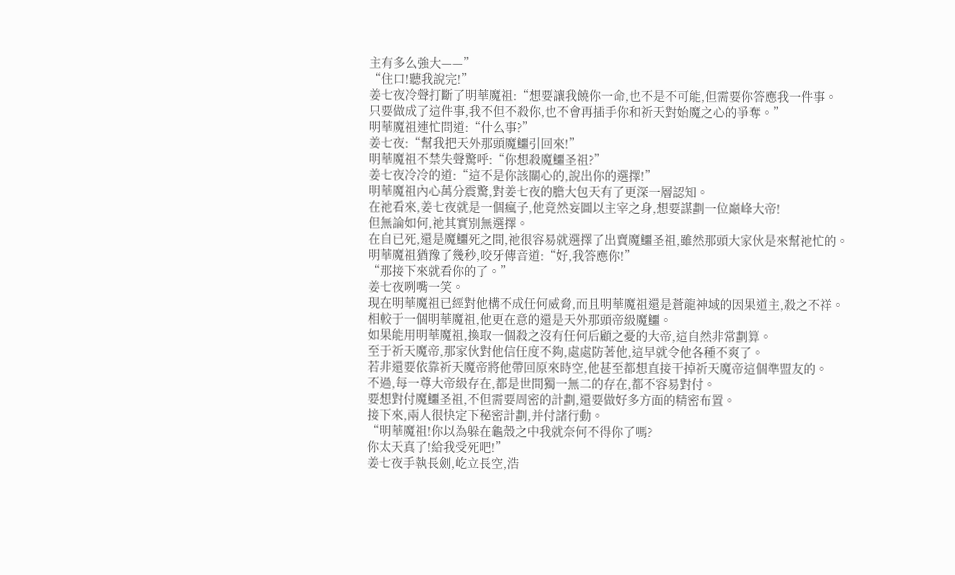主有多么強大——”
“住口!聽我說完!”
姜七夜冷聲打斷了明華魔祖:“想要讓我饒你一命,也不是不可能,但需要你答應我一件事。
只要做成了這件事,我不但不殺你,也不會再插手你和祈天對始魔之心的爭奪。”
明華魔祖連忙問道:“什么事?”
姜七夜:“幫我把天外那頭魔鱷引回來!”
明華魔祖不禁失聲驚呼:“你想殺魔鱷圣祖?”
姜七夜冷冷的道:“這不是你該關心的,說出你的選擇!”
明華魔祖內心萬分震驚,對姜七夜的膽大包天有了更深一層認知。
在祂看來,姜七夜就是一個瘋子,他竟然妄圖以主宰之身,想要謀劃一位巔峰大帝!
但無論如何,祂其實別無選擇。
在自已死,還是魔鱷死之間,祂很容易就選擇了出賣魔鱷圣祖,雖然那頭大家伙是來幫祂忙的。
明華魔祖猶豫了幾秒,咬牙傳音道:“好,我答應你!”
“那接下來就看你的了。”
姜七夜咧嘴一笑。
現在明華魔祖已經對他構不成任何威脅,而且明華魔祖還是蒼龍神域的因果道主,殺之不祥。
相較于一個明華魔祖,他更在意的還是天外那頭帝級魔鱷。
如果能用明華魔祖,換取一個殺之沒有任何后顧之憂的大帝,這自然非常劃算。
至于祈天魔帝,那家伙對他信任度不夠,處處防著他,這早就令他各種不爽了。
若非還要依靠祈天魔帝將他帶回原來時空,他甚至都想直接干掉祈天魔帝這個準盟友的。
不過,每一尊大帝級存在,都是世間獨一無二的存在,都不容易對付。
要想對付魔鱷圣祖,不但需要周密的計劃,還要做好多方面的精密布置。
接下來,兩人很快定下秘密計劃,并付諸行動。
“明華魔祖!你以為躲在龜殼之中我就奈何不得你了嗎?
你太天真了!給我受死吧!”
姜七夜手執長劍,屹立長空,浩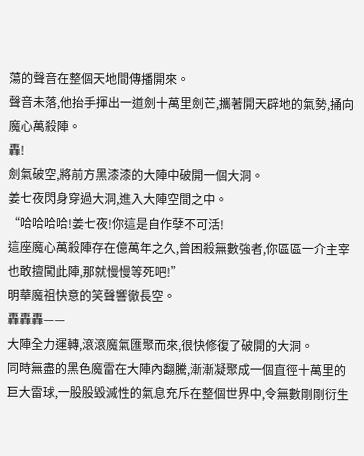蕩的聲音在整個天地間傳播開來。
聲音未落,他抬手揮出一道劍十萬里劍芒,攜著開天辟地的氣勢,捅向魔心萬殺陣。
轟!
劍氣破空,將前方黑漆漆的大陣中破開一個大洞。
姜七夜閃身穿過大洞,進入大陣空間之中。
“哈哈哈哈!姜七夜!你這是自作孽不可活!
這座魔心萬殺陣存在億萬年之久,曾困殺無數強者,你區區一介主宰也敢擅闖此陣,那就慢慢等死吧!”
明華魔祖快意的笑聲響徹長空。
轟轟轟——
大陣全力運轉,滾滾魔氣匯聚而來,很快修復了破開的大洞。
同時無盡的黑色魔雷在大陣內翻騰,漸漸凝聚成一個直徑十萬里的巨大雷球,一股股毀滅性的氣息充斥在整個世界中,令無數剛剛衍生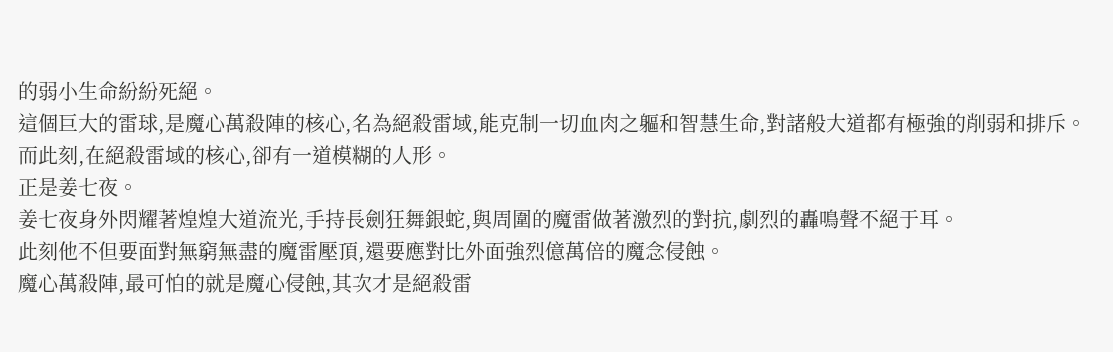的弱小生命紛紛死絕。
這個巨大的雷球,是魔心萬殺陣的核心,名為絕殺雷域,能克制一切血肉之軀和智慧生命,對諸般大道都有極強的削弱和排斥。
而此刻,在絕殺雷域的核心,卻有一道模糊的人形。
正是姜七夜。
姜七夜身外閃耀著煌煌大道流光,手持長劍狂舞銀蛇,與周圍的魔雷做著激烈的對抗,劇烈的轟鳴聲不絕于耳。
此刻他不但要面對無窮無盡的魔雷壓頂,還要應對比外面強烈億萬倍的魔念侵蝕。
魔心萬殺陣,最可怕的就是魔心侵蝕,其次才是絕殺雷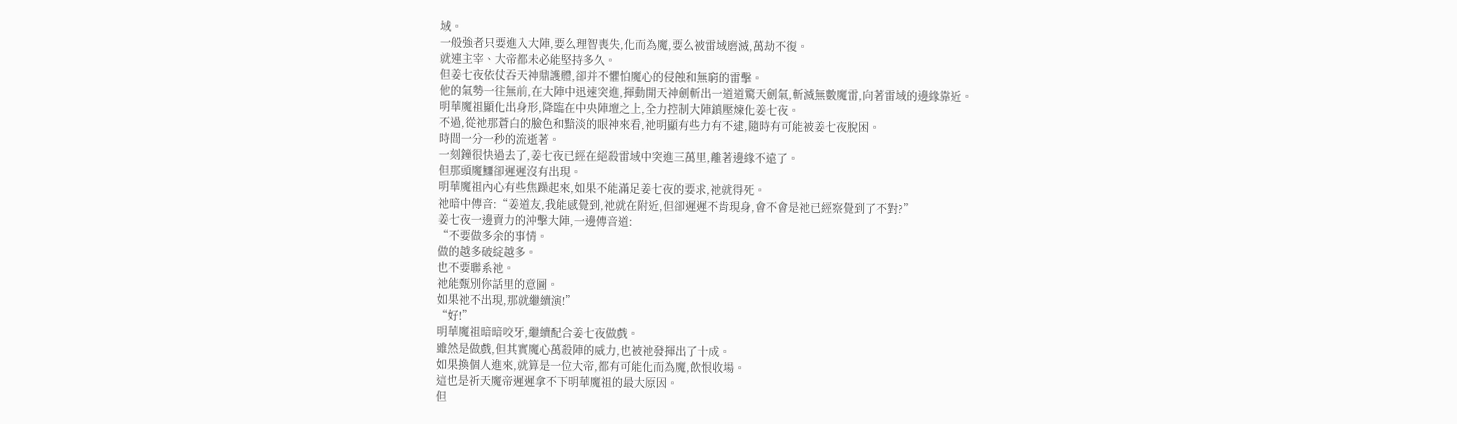域。
一般強者只要進入大陣,要么理智喪失,化而為魔,要么被雷域磨滅,萬劫不復。
就連主宰、大帝都未必能堅持多久。
但姜七夜依仗吞天神鼎護體,卻并不懼怕魔心的侵蝕和無窮的雷擊。
他的氣勢一往無前,在大陣中迅速突進,揮動開天神劍斬出一道道驚天劍氣,斬滅無數魔雷,向著雷域的邊緣靠近。
明華魔祖顯化出身形,降臨在中央陣壇之上,全力控制大陣鎮壓煉化姜七夜。
不過,從祂那蒼白的臉色和黯淡的眼神來看,祂明顯有些力有不逮,隨時有可能被姜七夜脫困。
時間一分一秒的流逝著。
一刻鐘很快過去了,姜七夜已經在絕殺雷域中突進三萬里,離著邊緣不遠了。
但那頭魔鱷卻遲遲沒有出現。
明華魔祖內心有些焦躁起來,如果不能滿足姜七夜的要求,祂就得死。
祂暗中傳音:“姜道友,我能感覺到,祂就在附近,但卻遲遲不肯現身,會不會是祂已經察覺到了不對?”
姜七夜一邊賣力的沖擊大陣,一邊傳音道:
“不要做多余的事情。
做的越多破綻越多。
也不要聯系祂。
祂能甄別你話里的意圖。
如果祂不出現,那就繼續演!”
“好!”
明華魔祖暗暗咬牙,繼續配合姜七夜做戲。
雖然是做戲,但其實魔心萬殺陣的威力,也被祂發揮出了十成。
如果換個人進來,就算是一位大帝,都有可能化而為魔,飲恨收場。
這也是祈天魔帝遲遲拿不下明華魔祖的最大原因。
但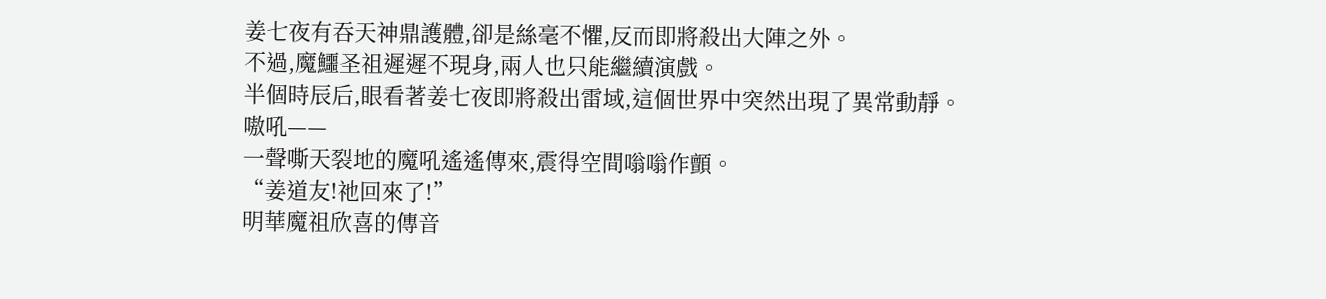姜七夜有吞天神鼎護體,卻是絲毫不懼,反而即將殺出大陣之外。
不過,魔鱷圣祖遲遲不現身,兩人也只能繼續演戲。
半個時辰后,眼看著姜七夜即將殺出雷域,這個世界中突然出現了異常動靜。
嗷吼——
一聲嘶天裂地的魔吼遙遙傳來,震得空間嗡嗡作顫。
“姜道友!祂回來了!”
明華魔祖欣喜的傳音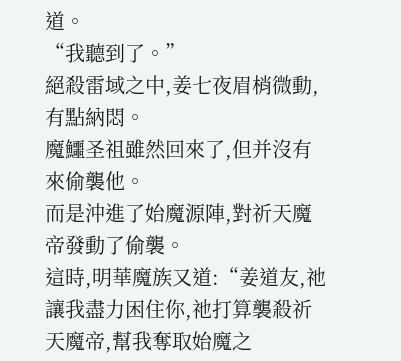道。
“我聽到了。”
絕殺雷域之中,姜七夜眉梢微動,有點納悶。
魔鱷圣祖雖然回來了,但并沒有來偷襲他。
而是沖進了始魔源陣,對祈天魔帝發動了偷襲。
這時,明華魔族又道:“姜道友,祂讓我盡力困住你,祂打算襲殺祈天魔帝,幫我奪取始魔之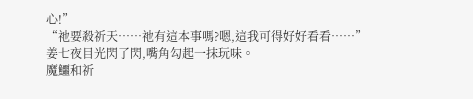心!”
“祂要殺祈天……祂有這本事嗎?嗯,這我可得好好看看……”
姜七夜目光閃了閃,嘴角勾起一抹玩味。
魔鱷和祈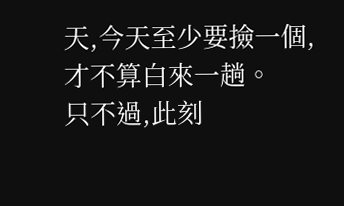天,今天至少要撿一個,才不算白來一趟。
只不過,此刻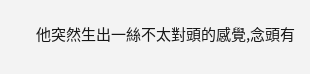他突然生出一絲不太對頭的感覺,念頭有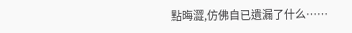點晦澀,仿佛自已遺漏了什么……